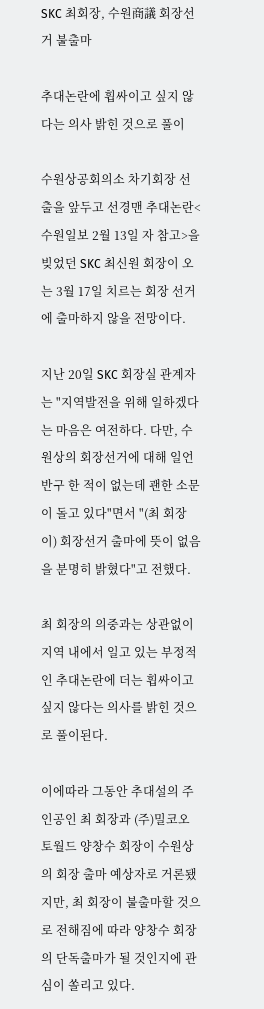SKC 최회장, 수원商議 회장선거 불출마

추대논란에 휩싸이고 싶지 않다는 의사 밝힌 것으로 풀이

수원상공회의소 차기회장 선출을 앞두고 선경맨 추대논란<수원일보 2월 13일 자 참고>을 빚었던 SKC 최신원 회장이 오는 3월 17일 치르는 회장 선거에 출마하지 않을 전망이다.

지난 20일 SKC 회장실 관계자는 "지역발전을 위해 일하겠다는 마음은 여전하다. 다만, 수원상의 회장선거에 대해 일언반구 한 적이 없는데 괜한 소문이 돌고 있다"면서 "(최 회장이) 회장선거 출마에 뜻이 없음을 분명히 밝혔다"고 전했다.

최 회장의 의중과는 상관없이 지역 내에서 일고 있는 부정적인 추대논란에 더는 휩싸이고 싶지 않다는 의사를 밝힌 것으로 풀이된다.

이에따라 그동안 추대설의 주인공인 최 회장과 (주)밀코오토월드 양창수 회장이 수원상의 회장 출마 예상자로 거론됐지만, 최 회장이 불출마할 것으로 전해짐에 따라 양창수 회장의 단독출마가 될 것인지에 관심이 쏠리고 있다.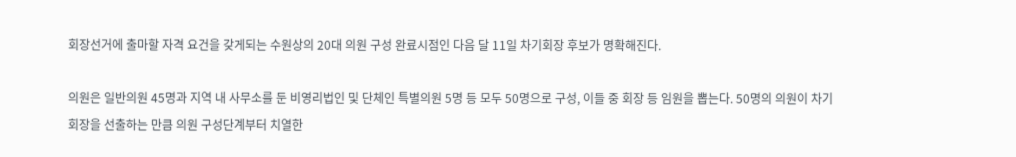회장선거에 출마할 자격 요건을 갖게되는 수원상의 20대 의원 구성 완료시점인 다음 달 11일 차기회장 후보가 명확해진다.

의원은 일반의원 45명과 지역 내 사무소를 둔 비영리법인 및 단체인 특별의원 5명 등 모두 50명으로 구성, 이들 중 회장 등 임원을 뽑는다. 50명의 의원이 차기회장을 선출하는 만큼 의원 구성단계부터 치열한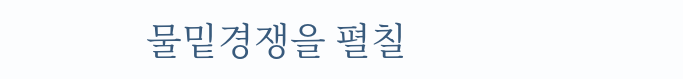물밑경쟁을 펼칠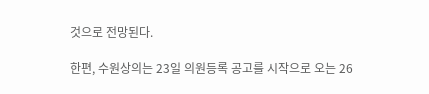것으로 전망된다.

한편, 수원상의는 23일 의원등록 공고를 시작으로 오는 26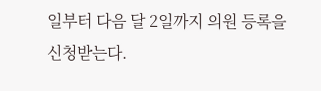일부터 다음 달 2일까지 의원 등록을 신청받는다.